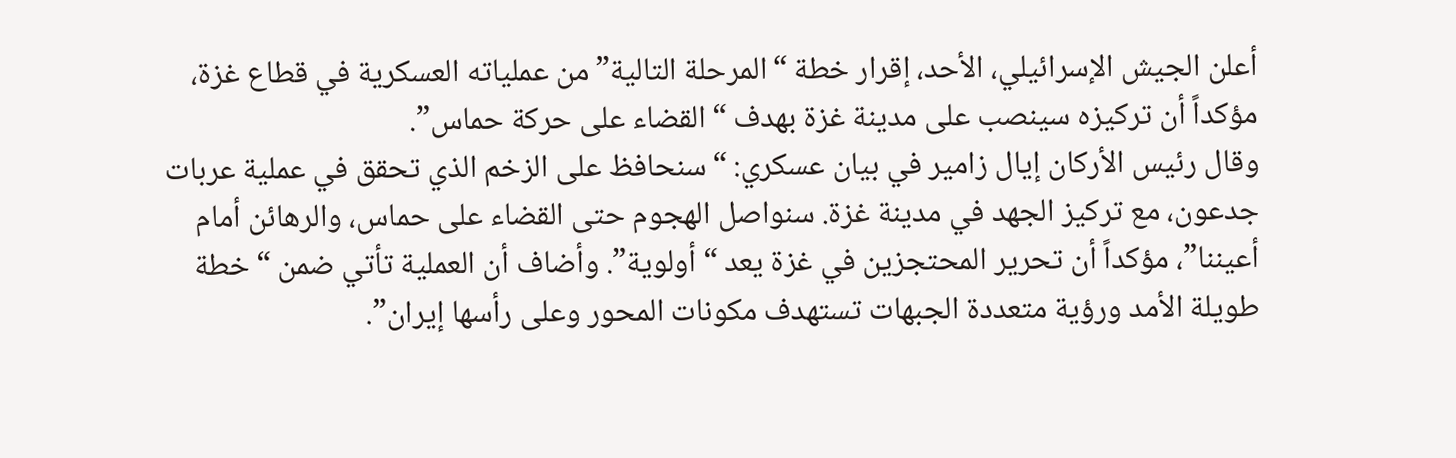أعلن الجيش الإسرائيلي، الأحد، إقرار خطة “المرحلة التالية” من عملياته العسكرية في قطاع غزة، مؤكداً أن تركيزه سينصب على مدينة غزة بهدف “القضاء على حركة حماس”.
وقال رئيس الأركان إيال زامير في بيان عسكري: “سنحافظ على الزخم الذي تحقق في عملية عربات جدعون، مع تركيز الجهد في مدينة غزة. سنواصل الهجوم حتى القضاء على حماس، والرهائن أمام أعيننا”، مؤكداً أن تحرير المحتجزين في غزة يعد “أولوية”. وأضاف أن العملية تأتي ضمن “خطة طويلة الأمد ورؤية متعددة الجبهات تستهدف مكونات المحور وعلى رأسها إيران”.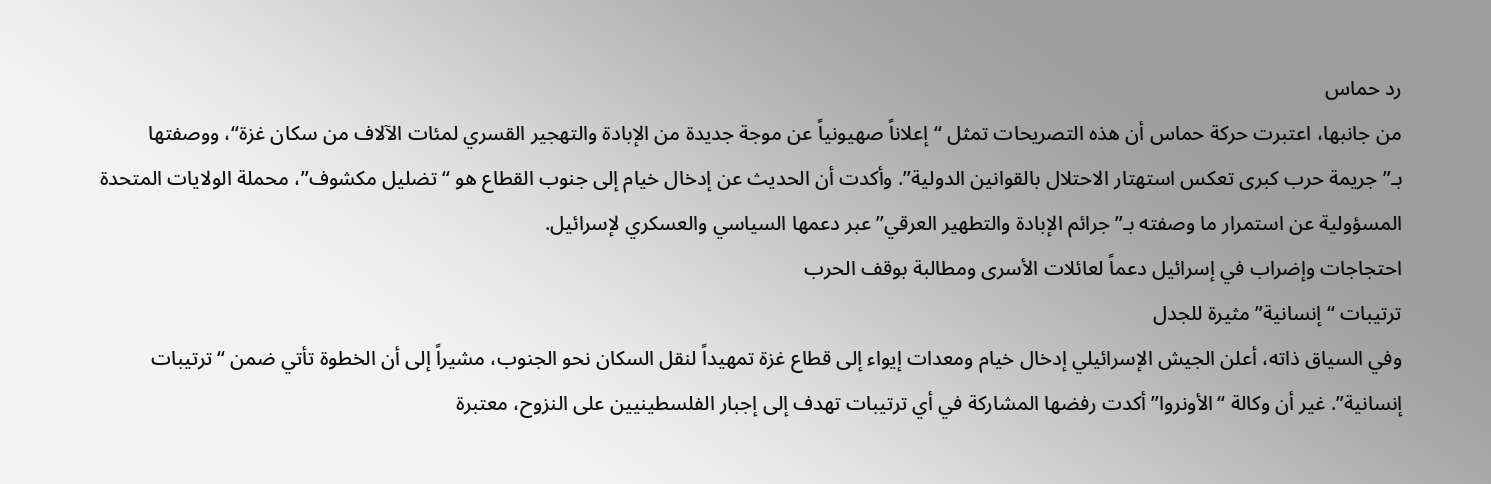رد حماس
من جانبها، اعتبرت حركة حماس أن هذه التصريحات تمثل “إعلاناً صهيونياً عن موجة جديدة من الإبادة والتهجير القسري لمئات الآلاف من سكان غزة“، ووصفتها بـ”جريمة حرب كبرى تعكس استهتار الاحتلال بالقوانين الدولية”. وأكدت أن الحديث عن إدخال خيام إلى جنوب القطاع هو “تضليل مكشوف”، محملة الولايات المتحدة المسؤولية عن استمرار ما وصفته بـ”جرائم الإبادة والتطهير العرقي” عبر دعمها السياسي والعسكري لإسرائيل.
احتجاجات وإضراب في إسرائيل دعماً لعائلات الأسرى ومطالبة بوقف الحرب
ترتيبات “إنسانية” مثيرة للجدل
وفي السياق ذاته، أعلن الجيش الإسرائيلي إدخال خيام ومعدات إيواء إلى قطاع غزة تمهيداً لنقل السكان نحو الجنوب، مشيراً إلى أن الخطوة تأتي ضمن “ترتيبات إنسانية”. غير أن وكالة “الأونروا” أكدت رفضها المشاركة في أي ترتيبات تهدف إلى إجبار الفلسطينيين على النزوح، معتبرة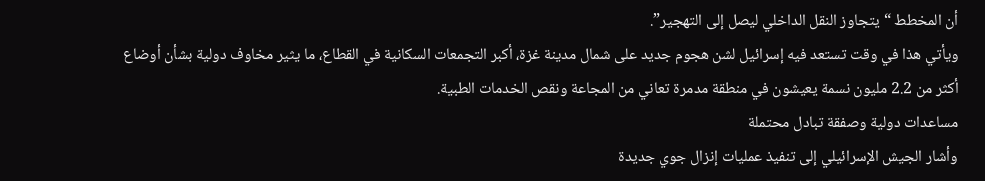أن المخطط “يتجاوز النقل الداخلي ليصل إلى التهجير”.
ويأتي هذا في وقت تستعد فيه إسرائيل لشن هجوم جديد على شمال مدينة غزة، أكبر التجمعات السكانية في القطاع، ما يثير مخاوف دولية بشأن أوضاع أكثر من 2.2 مليون نسمة يعيشون في منطقة مدمرة تعاني من المجاعة ونقص الخدمات الطبية.
مساعدات دولية وصفقة تبادل محتملة
وأشار الجيش الإسرائيلي إلى تنفيذ عمليات إنزال جوي جديدة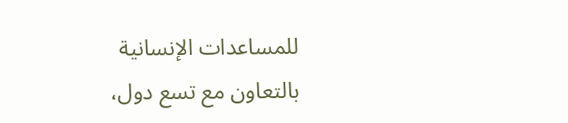للمساعدات الإنسانية بالتعاون مع تسع دول،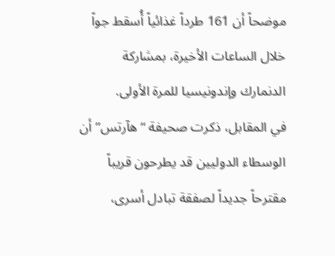موضحاً أن 161 طرداً غذائياً أُسقط جواً خلال الساعات الأخيرة، بمشاركة الدنمارك وإندونيسيا للمرة الأولى.
في المقابل، ذكرت صحيفة “هآرتس” أن الوسطاء الدوليين قد يطرحون قريباً مقترحاً جديداً لصفقة تبادل أسرى،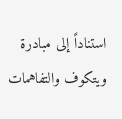استناداً إلى مبادرة ويتكوف والتفاهمات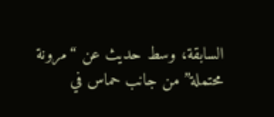السابقة، وسط حديث عن “مرونة محتملة” من جانب حماس في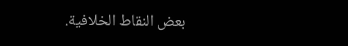بعض النقاط الخلافية.